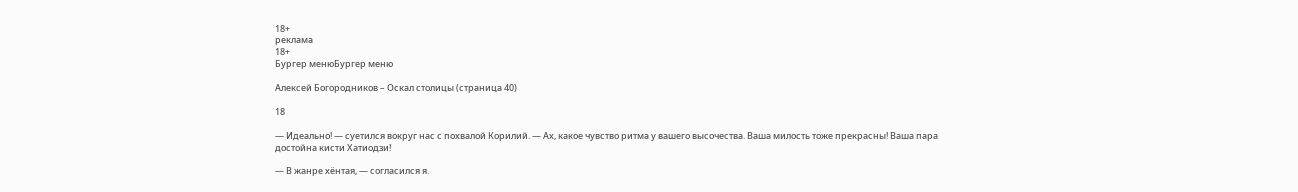18+
реклама
18+
Бургер менюБургер меню

Алексей Богородников – Оскал столицы (страница 40)

18

— Идеально! — суетился вокруг нас с похвалой Корилий. — Ах, какое чувство ритма у вашего высочества. Ваша милость тоже прекрасны! Ваша пара достойна кисти Хатиодзи!

— В жанре хёнтая, — согласился я.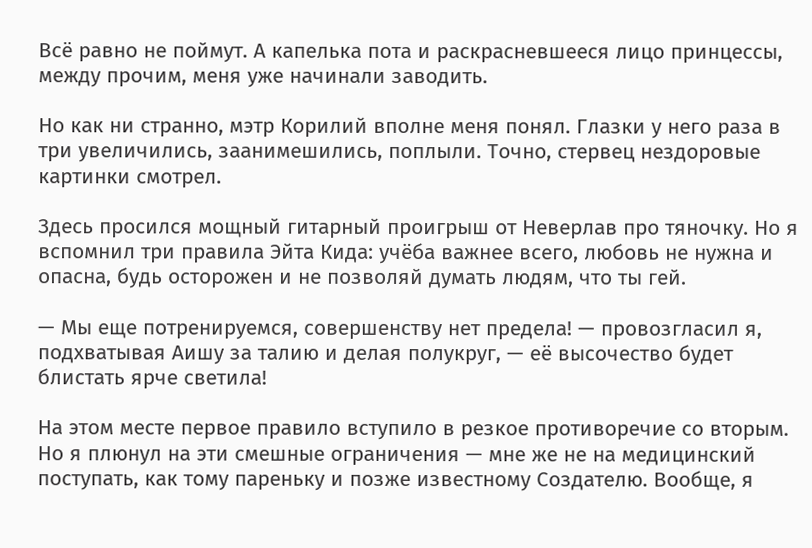Всё равно не поймут. А капелька пота и раскрасневшееся лицо принцессы, между прочим, меня уже начинали заводить.

Но как ни странно, мэтр Корилий вполне меня понял. Глазки у него раза в три увеличились, заанимешились, поплыли. Точно, стервец нездоровые картинки смотрел.

Здесь просился мощный гитарный проигрыш от Неверлав про тяночку. Но я вспомнил три правила Эйта Кида: учёба важнее всего, любовь не нужна и опасна, будь осторожен и не позволяй думать людям, что ты гей.

— Мы еще потренируемся, совершенству нет предела! — провозгласил я, подхватывая Аишу за талию и делая полукруг, — её высочество будет блистать ярче светила!

На этом месте первое правило вступило в резкое противоречие со вторым. Но я плюнул на эти смешные ограничения — мне же не на медицинский поступать, как тому пареньку и позже известному Создателю. Вообще, я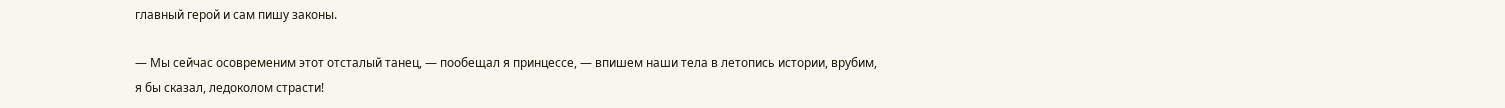главный герой и сам пишу законы.

— Мы сейчас осовременим этот отсталый танец, — пообещал я принцессе, — впишем наши тела в летопись истории, врубим, я бы сказал, ледоколом страсти!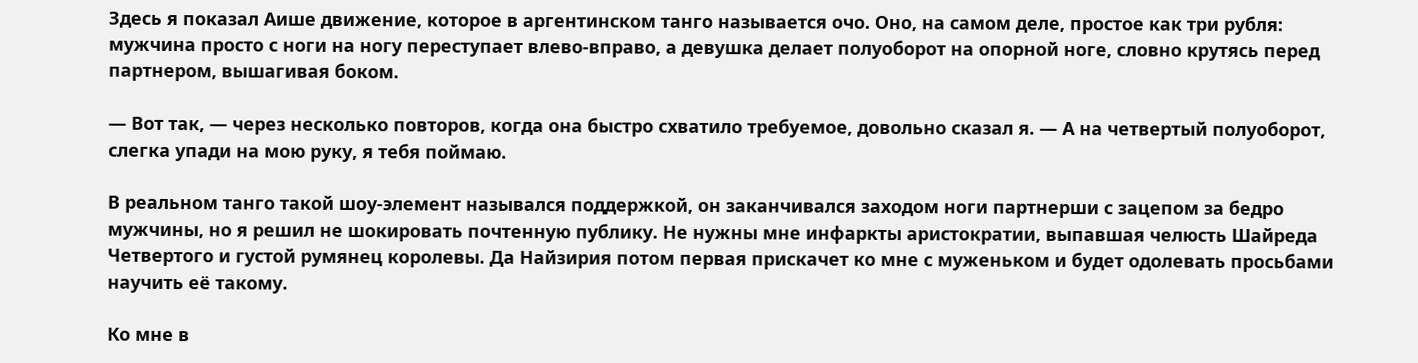Здесь я показал Аише движение, которое в аргентинском танго называется очо. Оно, на самом деле, простое как три рубля: мужчина просто с ноги на ногу переступает влево-вправо, а девушка делает полуоборот на опорной ноге, словно крутясь перед партнером, вышагивая боком.

— Вот так, — через несколько повторов, когда она быстро схватило требуемое, довольно сказал я. — А на четвертый полуоборот, слегка упади на мою руку, я тебя поймаю.

В реальном танго такой шоу-элемент назывался поддержкой, он заканчивался заходом ноги партнерши с зацепом за бедро мужчины, но я решил не шокировать почтенную публику. Не нужны мне инфаркты аристократии, выпавшая челюсть Шайреда Четвертого и густой румянец королевы. Да Найзирия потом первая прискачет ко мне с муженьком и будет одолевать просьбами научить её такому.

Ко мне в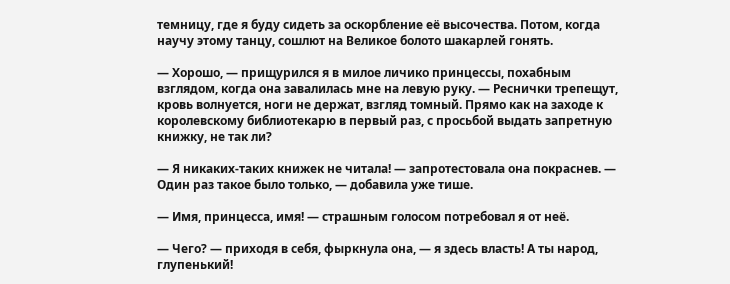темницу, где я буду сидеть за оскорбление её высочества. Потом, когда научу этому танцу, сошлют на Великое болото шакарлей гонять.

— Хорошо, — прищурился я в милое личико принцессы, похабным взглядом, когда она завалилась мне на левую руку. — Реснички трепещут, кровь волнуется, ноги не держат, взгляд томный. Прямо как на заходе к королевскому библиотекарю в первый раз, с просьбой выдать запретную книжку, не так ли?

— Я никаких-таких книжек не читала! — запротестовала она покраснев. — Один раз такое было только, — добавила уже тише.

— Имя, принцесса, имя! — страшным голосом потребовал я от неё.

— Чего? — приходя в себя, фыркнула она, — я здесь власть! А ты народ, глупенький!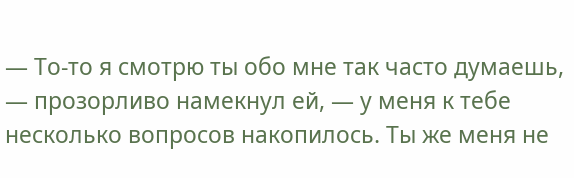— То-то я смотрю ты обо мне так часто думаешь, — прозорливо намекнул ей, — у меня к тебе несколько вопросов накопилось. Ты же меня не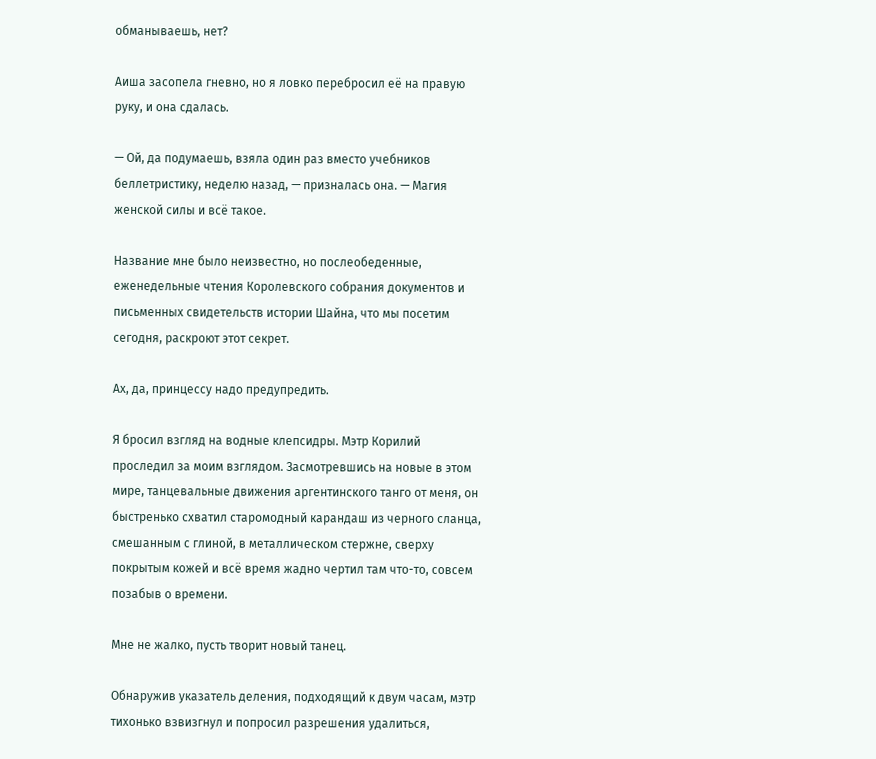обманываешь, нет?

Аиша засопела гневно, но я ловко перебросил её на правую руку, и она сдалась.

— Ой, да подумаешь, взяла один раз вместо учебников беллетристику, неделю назад, — призналась она. — Магия женской силы и всё такое.

Название мне было неизвестно, но послеобеденные, еженедельные чтения Королевского собрания документов и письменных свидетельств истории Шайна, что мы посетим сегодня, раскроют этот секрет.

Ах, да, принцессу надо предупредить.

Я бросил взгляд на водные клепсидры. Мэтр Корилий проследил за моим взглядом. Засмотревшись на новые в этом мире, танцевальные движения аргентинского танго от меня, он быстренько схватил старомодный карандаш из черного сланца, смешанным с глиной, в металлическом стержне, сверху покрытым кожей и всё время жадно чертил там что-то, совсем позабыв о времени.

Мне не жалко, пусть творит новый танец.

Обнаружив указатель деления, подходящий к двум часам, мэтр тихонько взвизгнул и попросил разрешения удалиться,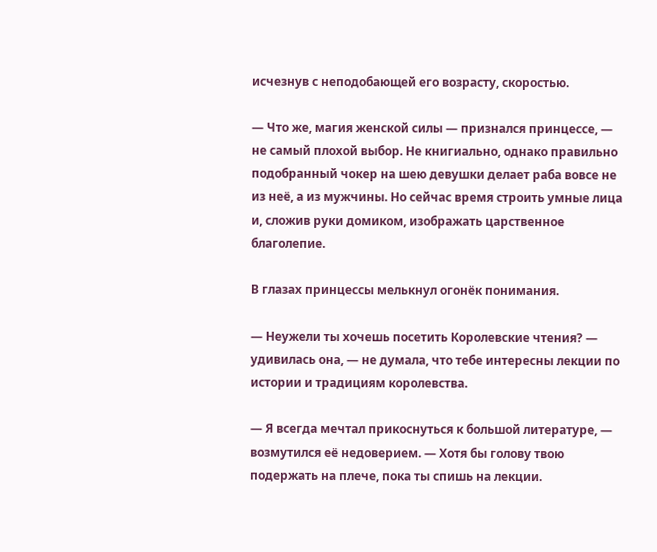исчезнув с неподобающей его возрасту, скоростью.

— Что же, магия женской силы — признался принцессе, — не самый плохой выбор. Не книгиально, однако правильно подобранный чокер на шею девушки делает раба вовсе не из неё, а из мужчины. Но сейчас время строить умные лица и, сложив руки домиком, изображать царственное благолепие.

В глазах принцессы мелькнул огонёк понимания.

— Неужели ты хочешь посетить Королевские чтения? — удивилась она, — не думала, что тебе интересны лекции по истории и традициям королевства.

— Я всегда мечтал прикоснуться к большой литературе, — возмутился её недоверием. — Хотя бы голову твою подержать на плече, пока ты спишь на лекции.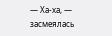— Ха-ха, — засмеялась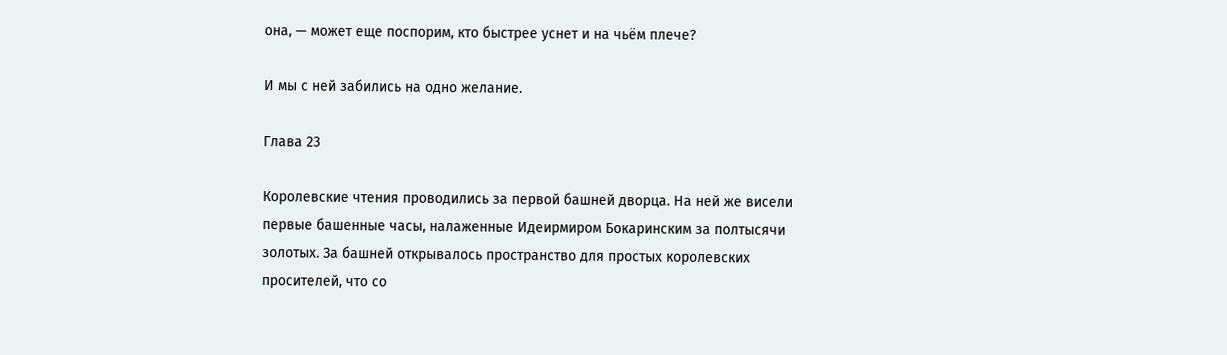она, — может еще поспорим, кто быстрее уснет и на чьём плече?

И мы с ней забились на одно желание.

Глава 23

Королевские чтения проводились за первой башней дворца. На ней же висели первые башенные часы, налаженные Идеирмиром Бокаринским за полтысячи золотых. За башней открывалось пространство для простых королевских просителей, что со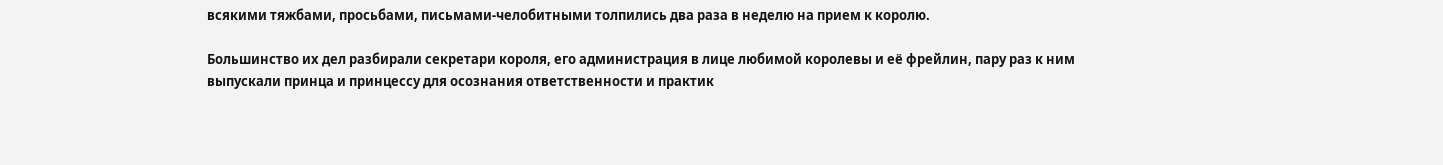всякими тяжбами, просьбами, письмами-челобитными толпились два раза в неделю на прием к королю.

Большинство их дел разбирали секретари короля, его администрация в лице любимой королевы и её фрейлин, пару раз к ним выпускали принца и принцессу для осознания ответственности и практик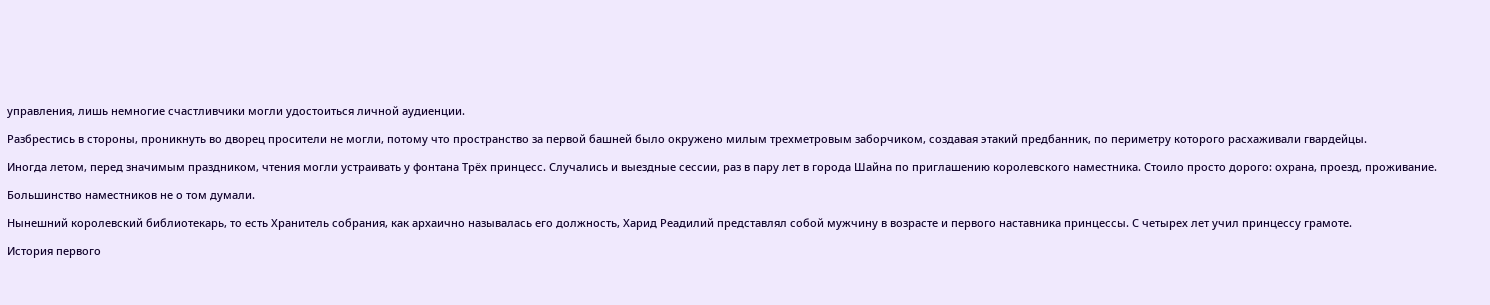управления, лишь немногие счастливчики могли удостоиться личной аудиенции.

Разбрестись в стороны, проникнуть во дворец просители не могли, потому что пространство за первой башней было окружено милым трехметровым заборчиком, создавая этакий предбанник, по периметру которого расхаживали гвардейцы.

Иногда летом, перед значимым праздником, чтения могли устраивать у фонтана Трёх принцесс. Случались и выездные сессии, раз в пару лет в города Шайна по приглашению королевского наместника. Стоило просто дорого: охрана, проезд, проживание.

Большинство наместников не о том думали.

Нынешний королевский библиотекарь, то есть Хранитель собрания, как архаично называлась его должность, Харид Реадилий представлял собой мужчину в возрасте и первого наставника принцессы. С четырех лет учил принцессу грамоте.

История первого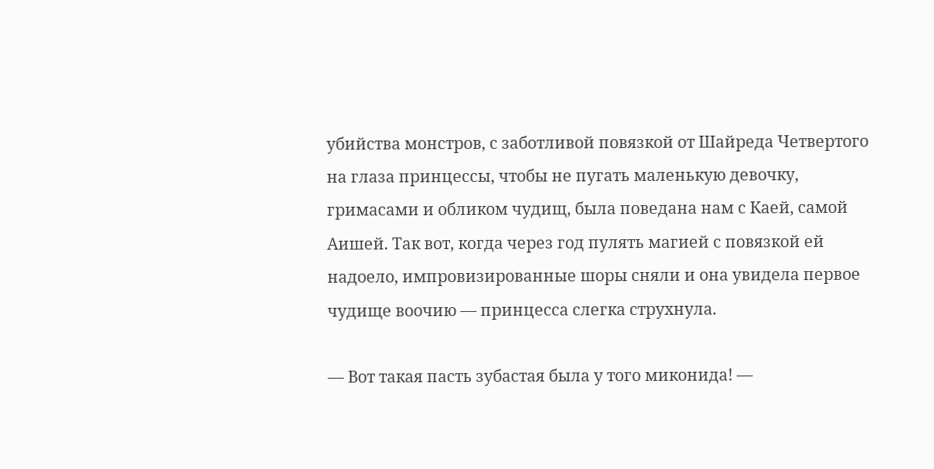убийства монстров, с заботливой повязкой от Шайреда Четвертого на глаза принцессы, чтобы не пугать маленькую девочку, гримасами и обликом чудищ, была поведана нам с Каей, самой Аишей. Так вот, когда через год пулять магией с повязкой ей надоело, импровизированные шоры сняли и она увидела первое чудище воочию — принцесса слегка струхнула.

— Вот такая пасть зубастая была у того миконида! —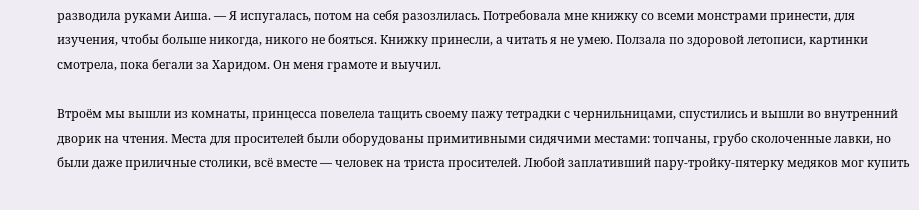разводила руками Аиша. — Я испугалась, потом на себя разозлилась. Потребовала мне книжку со всеми монстрами принести, для изучения, чтобы больше никогда, никого не бояться. Книжку принесли, а читать я не умею. Ползала по здоровой летописи, картинки смотрела, пока бегали за Харидом. Он меня грамоте и выучил.

Втроём мы вышли из комнаты, принцесса повелела тащить своему пажу тетрадки с чернильницами, спустились и вышли во внутренний дворик на чтения. Места для просителей были оборудованы примитивными сидячими местами: топчаны, грубо сколоченные лавки, но были даже приличные столики, всё вместе — человек на триста просителей. Любой заплативший пару-тройку-пятерку медяков мог купить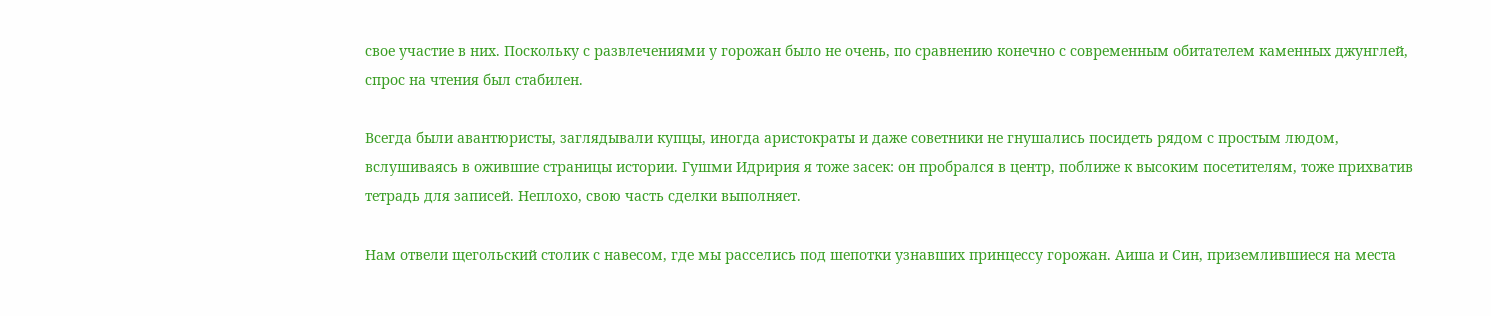свое участие в них. Поскольку с развлечениями у горожан было не очень, по сравнению конечно с современным обитателем каменных джунглей, спрос на чтения был стабилен.

Всегда были авантюристы, заглядывали купцы, иногда аристократы и даже советники не гнушались посидеть рядом с простым людом, вслушиваясь в ожившие страницы истории. Гушми Идририя я тоже засек: он пробрался в центр, поближе к высоким посетителям, тоже прихватив тетрадь для записей. Неплохо, свою часть сделки выполняет.

Нам отвели щегольский столик с навесом, где мы расселись под шепотки узнавших принцессу горожан. Аиша и Син, приземлившиеся на места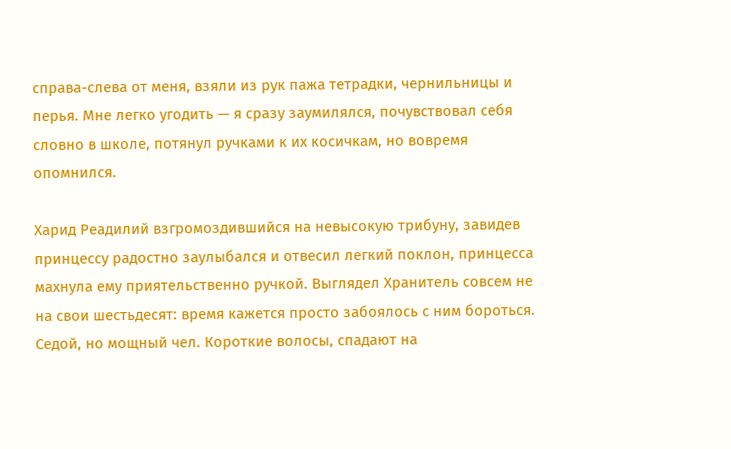справа-слева от меня, взяли из рук пажа тетрадки, чернильницы и перья. Мне легко угодить — я сразу заумилялся, почувствовал себя словно в школе, потянул ручками к их косичкам, но вовремя опомнился.

Харид Реадилий взгромоздившийся на невысокую трибуну, завидев принцессу радостно заулыбался и отвесил легкий поклон, принцесса махнула ему приятельственно ручкой. Выглядел Хранитель совсем не на свои шестьдесят: время кажется просто забоялось с ним бороться. Седой, но мощный чел. Короткие волосы, спадают на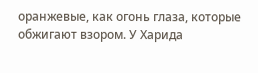оранжевые, как огонь глаза, которые обжигают взором. У Харида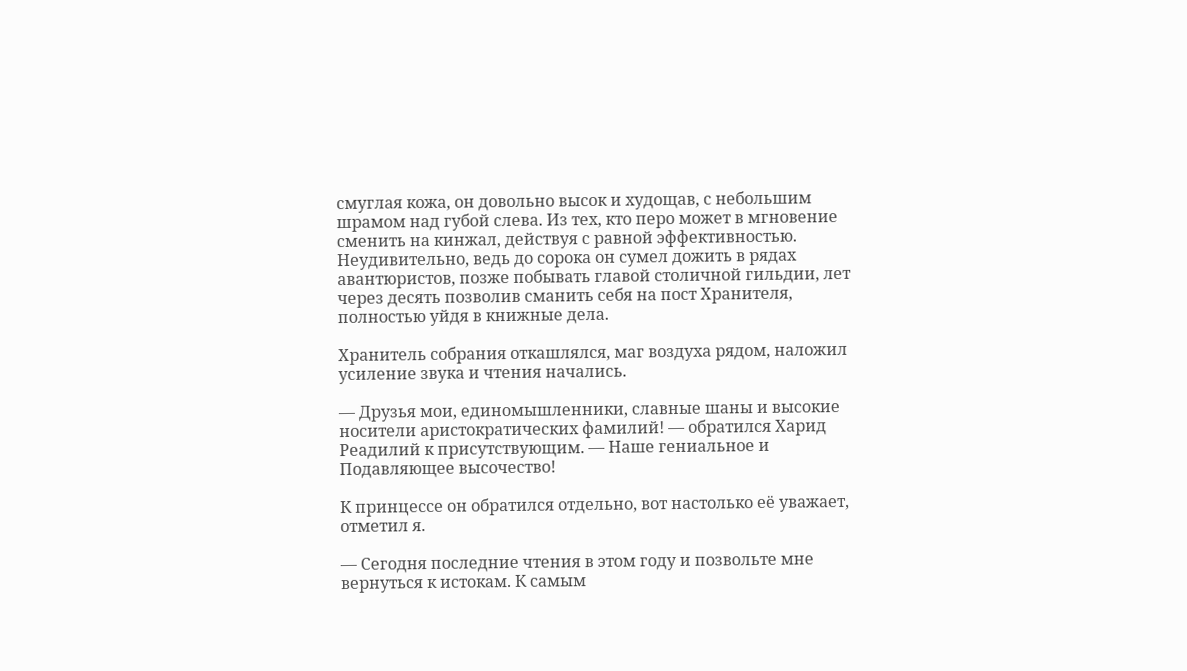смуглая кожа, он довольно высок и худощав, с небольшим шрамом над губой слева. Из тех, кто перо может в мгновение сменить на кинжал, действуя с равной эффективностью. Неудивительно, ведь до сорока он сумел дожить в рядах авантюристов, позже побывать главой столичной гильдии, лет через десять позволив сманить себя на пост Хранителя, полностью уйдя в книжные дела.

Хранитель собрания откашлялся, маг воздуха рядом, наложил усиление звука и чтения начались.

— Друзья мои, единомышленники, славные шаны и высокие носители аристократических фамилий! — обратился Харид Реадилий к присутствующим. — Наше гениальное и Подавляющее высочество!

К принцессе он обратился отдельно, вот настолько её уважает, отметил я.

— Сегодня последние чтения в этом году и позвольте мне вернуться к истокам. К самым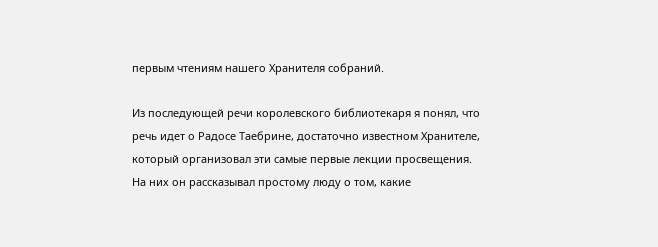первым чтениям нашего Хранителя собраний.

Из последующей речи королевского библиотекаря я понял, что речь идет о Радосе Таебрине, достаточно известном Хранителе, который организовал эти самые первые лекции просвещения. На них он рассказывал простому люду о том, какие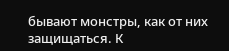бывают монстры, как от них защищаться. К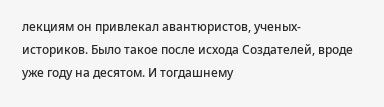лекциям он привлекал авантюристов, ученых-историков. Было такое после исхода Создателей, вроде уже году на десятом. И тогдашнему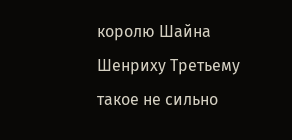королю Шайна Шенриху Третьему такое не сильно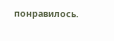понравилось.